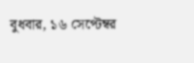বুধবার, ১৬ সেপ্টেম্বর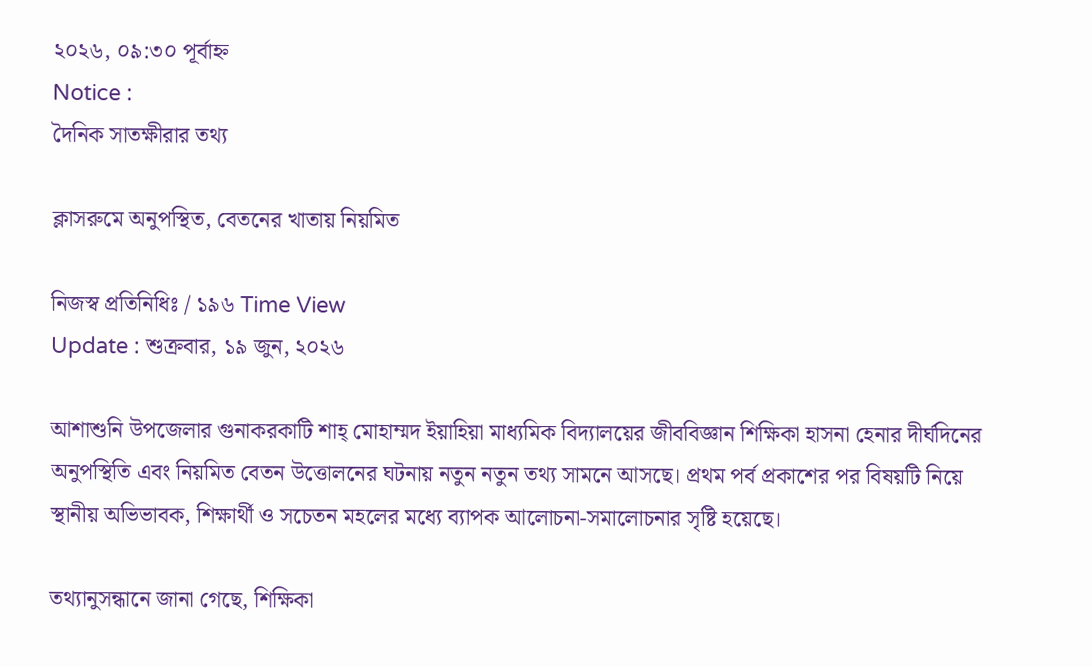২০২৬, ০৯:৩০ পূর্বাহ্ন
Notice :
দৈনিক সাতক্ষীরার তথ্য

ক্লাসরুমে অনুপস্থিত, বেতনের খাতায় নিয়মিত

নিজস্ব প্রতিনিধিঃ / ১৯৬ Time View
Update : শুক্রবার, ১৯ জুন, ২০২৬

আশাশুনি উপজেলার গুনাকরকাটি শাহ্ মোহাম্মদ ইয়াহিয়া মাধ্যমিক বিদ্যালয়ের জীববিজ্ঞান শিক্ষিকা হাসনা হেনার দীর্ঘদিনের অনুপস্থিতি এবং নিয়মিত বেতন উত্তোলনের ঘটনায় নতুন নতুন তথ্য সামনে আসছে। প্রথম পর্ব প্রকাশের পর বিষয়টি নিয়ে স্থানীয় অভিভাবক, শিক্ষার্থী ও সচেতন মহলের মধ্যে ব্যাপক আলোচনা-সমালোচনার সৃষ্টি হয়েছে।

তথ্যানুসন্ধানে জানা গেছে, শিক্ষিকা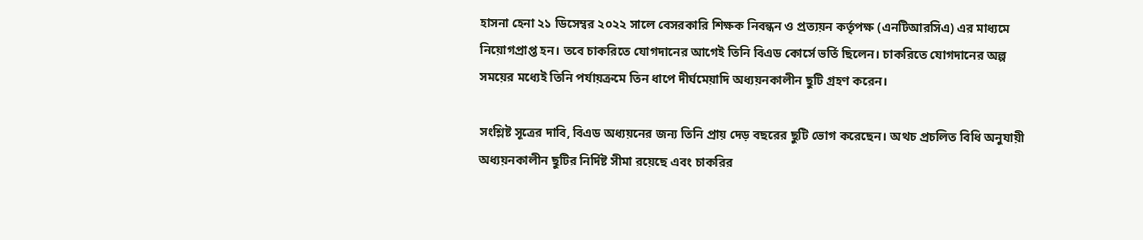হাসনা হেনা ২১ ডিসেম্বর ২০২২ সালে বেসরকারি শিক্ষক নিবন্ধন ও প্রত্যয়ন কর্তৃপক্ষ (এনটিআরসিএ) এর মাধ্যমে নিয়োগপ্রাপ্ত হন। তবে চাকরিতে যোগদানের আগেই তিনি বিএড কোর্সে ভর্তি ছিলেন। চাকরিতে যোগদানের অল্প সময়ের মধ্যেই তিনি পর্যায়ক্রমে তিন ধাপে দীর্ঘমেয়াদি অধ্যয়নকালীন ছুটি গ্রহণ করেন।

সংশ্লিষ্ট সূত্রের দাবি, বিএড অধ্যয়নের জন্য তিনি প্রায় দেড় বছরের ছুটি ভোগ করেছেন। অথচ প্রচলিত বিধি অনুযায়ী অধ্যয়নকালীন ছুটির নির্দিষ্ট সীমা রয়েছে এবং চাকরির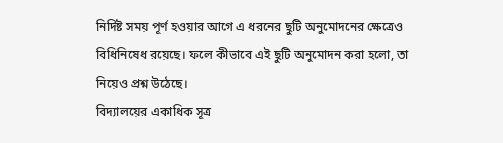নির্দিষ্ট সময় পূর্ণ হওয়ার আগে এ ধরনের ছুটি অনুমোদনের ক্ষেত্রেও বিধিনিষেধ রয়েছে। ফলে কীভাবে এই ছুটি অনুমোদন করা হলো, তা নিয়েও প্রশ্ন উঠেছে।
বিদ্যালয়ের একাধিক সূত্র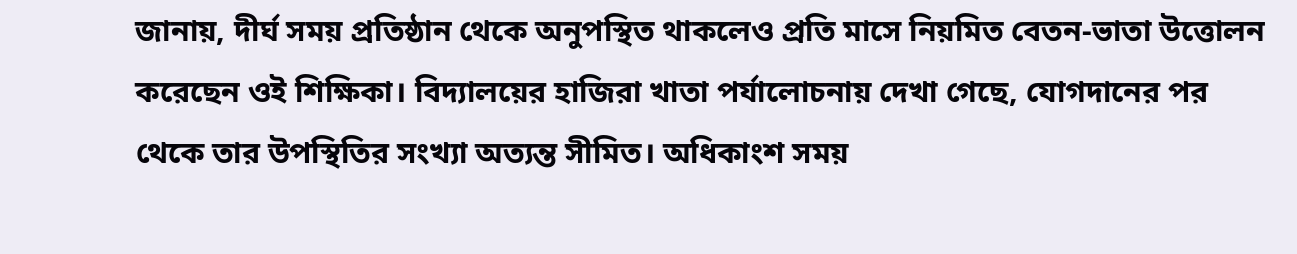জানায়, দীর্ঘ সময় প্রতিষ্ঠান থেকে অনুপস্থিত থাকলেও প্রতি মাসে নিয়মিত বেতন-ভাতা উত্তোলন করেছেন ওই শিক্ষিকা। বিদ্যালয়ের হাজিরা খাতা পর্যালোচনায় দেখা গেছে, যোগদানের পর থেকে তার উপস্থিতির সংখ্যা অত্যন্ত সীমিত। অধিকাংশ সময়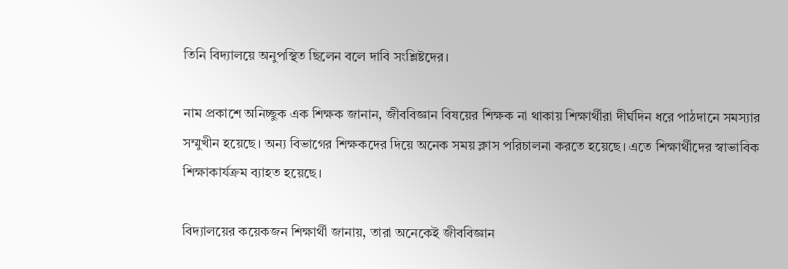তিনি বিদ্যালয়ে অনুপস্থিত ছিলেন বলে দাবি সংশ্লিষ্টদের।

নাম প্রকাশে অনিচ্ছুক এক শিক্ষক জানান, জীববিজ্ঞান বিষয়ের শিক্ষক না থাকায় শিক্ষার্থীরা দীর্ঘদিন ধরে পাঠদানে সমস্যার সম্মুখীন হয়েছে। অন্য বিভাগের শিক্ষকদের দিয়ে অনেক সময় ক্লাস পরিচালনা করতে হয়েছে। এতে শিক্ষার্থীদের স্বাভাবিক শিক্ষাকার্যক্রম ব্যাহত হয়েছে।

বিদ্যালয়ের কয়েকজন শিক্ষার্থী জানায়, তারা অনেকেই জীববিজ্ঞান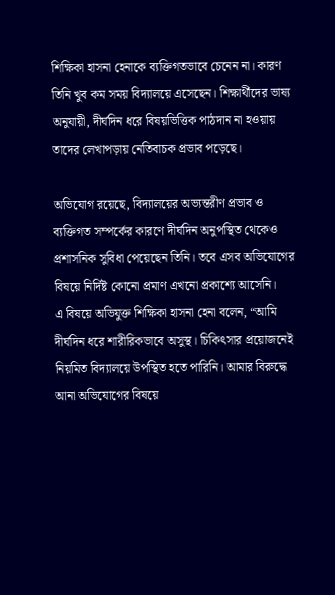শিক্ষিকা হাসনা হেনাকে ব্যক্তিগতভাবে চেনেন না। কারণ তিনি খুব কম সময় বিদ্যালয়ে এসেছেন। শিক্ষার্থীদের ভাষ্য অনুযায়ী, দীর্ঘদিন ধরে বিষয়ভিত্তিক পাঠদান না হওয়ায় তাদের লেখাপড়ায় নেতিবাচক প্রভাব পড়েছে।

অভিযোগ রয়েছে, বিদ্যালয়ের অভ্যন্তরীণ প্রভাব ও ব্যক্তিগত সম্পর্কের কারণে দীর্ঘদিন অনুপস্থিত থেকেও প্রশাসনিক সুবিধা পেয়েছেন তিনি। তবে এসব অভিযোগের বিষয়ে নির্দিষ্ট কোনো প্রমাণ এখনো প্রকাশ্যে আসেনি।
এ বিষয়ে অভিযুক্ত শিক্ষিকা হাসনা হেনা বলেন, “আমি দীর্ঘদিন ধরে শারীরিকভাবে অসুস্থ। চিকিৎসার প্রয়োজনেই নিয়মিত বিদ্যালয়ে উপস্থিত হতে পারিনি। আমার বিরুদ্ধে আনা অভিযোগের বিষয়ে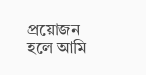প্রয়োজন হলে আমি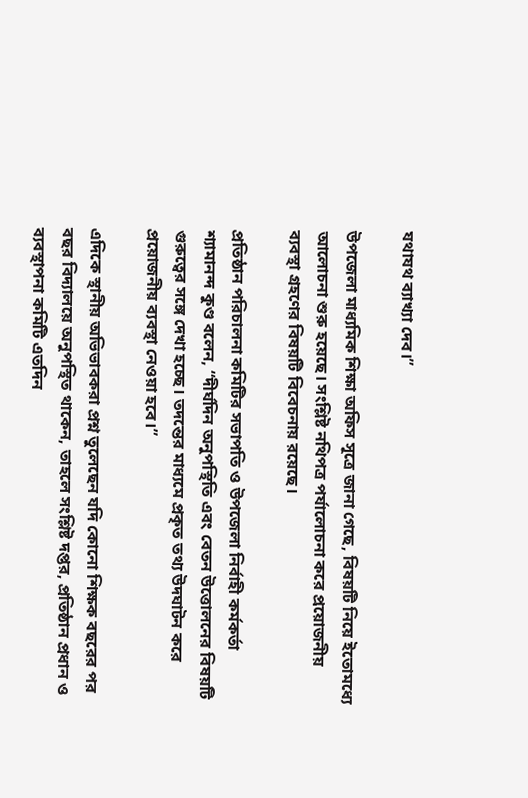যথাযথ ব্যাখ্যা দেব।”

উপজেলা মাধ্যমিক শিক্ষা অফিস সূত্রে জানা গেছে, বিষয়টি নিয়ে ইতোমধ্যে আলোচনা শুরু হয়েছে। সংশ্লিষ্ট নথিপত্র পর্যালোচনা করে প্রয়োজনীয় ব্যবস্থা গ্রহণের বিষয়টি বিবেচনায় রয়েছে।

প্রতিষ্ঠান পরিচালনা কমিটির সভাপতি ও উপজেলা নির্বাহী কর্মকর্তা শ্যামানন্দ কুণ্ড বলেন, “দীর্ঘদিন অনুপস্থিতি এবং বেতন উত্তোলনের বিষয়টি গুরুত্বের সঙ্গে দেখা হচ্ছে। তদন্তের মাধ্যমে প্রকৃত তথ্য উদঘাটন করে প্রয়োজনীয় ব্যবস্থা নেওয়া হবে।”

এদিকে স্থানীয় অভিভাবকরা প্রশ্ন তুলেছেন যদি কোনো শিক্ষক বছরের পর বছর বিদ্যালয়ে অনুপস্থিত থাকেন, তাহলে সংশ্লিষ্ট দপ্তর, প্রতিষ্ঠান প্রধান ও ব্যবস্থাপনা কমিটি এতদিন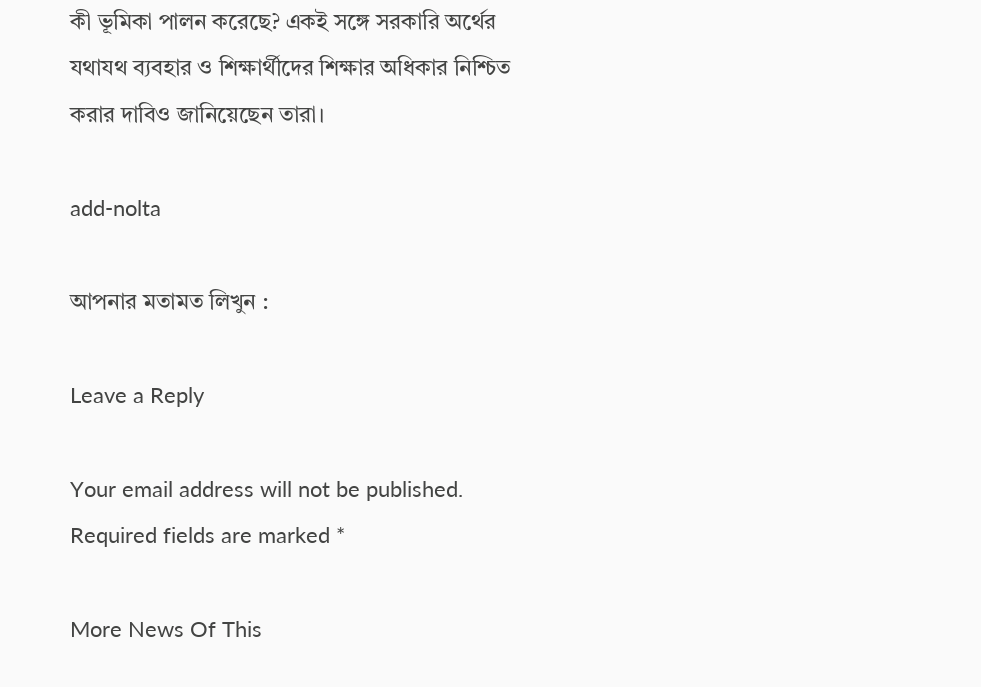কী ভূমিকা পালন করেছে? একই সঙ্গে সরকারি অর্থের যথাযথ ব্যবহার ও শিক্ষার্থীদের শিক্ষার অধিকার নিশ্চিত করার দাবিও জানিয়েছেন তারা।

add-nolta

আপনার মতামত লিখুন :

Leave a Reply

Your email address will not be published. Required fields are marked *

More News Of This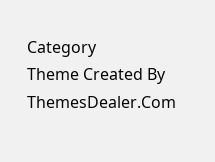Category
Theme Created By ThemesDealer.Com